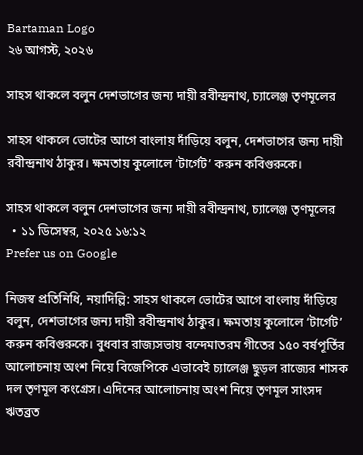Bartaman Logo
২৬ আগস্ট, ২০২৬

সাহস থাকলে বলুন দেশভাগের জন্য দায়ী রবীন্দ্রনাথ, চ্যালেঞ্জ তৃণমূলের

সাহস থাকলে ভোটের আগে বাংলায় দাঁড়িয়ে বলুন, দেশভাগের জন্য দায়ী রবীন্দ্রনাথ ঠাকুর। ক্ষমতায় কুলোলে ‘টার্গেট’ করুন কবিগুরুকে।

সাহস থাকলে বলুন দেশভাগের জন্য দায়ী রবীন্দ্রনাথ, চ্যালেঞ্জ তৃণমূলের
  • ১১ ডিসেম্বর, ২০২৫ ১৬:১২
Prefer us on Google

নিজস্ব প্রতিনিধি, নয়াদিল্লি: সাহস থাকলে ভোটের আগে বাংলায় দাঁড়িয়ে বলুন, দেশভাগের জন্য দায়ী রবীন্দ্রনাথ ঠাকুর। ক্ষমতায় কুলোলে ‘টার্গেট’ করুন কবিগুরুকে। বুধবার রাজ্যসভায় বন্দেমাতরম গীতের ১৫০ বর্ষপূর্তির আলোচনায় অংশ নিয়ে বিজেপিকে এভাবেই চ্যালেঞ্জ ছুড়ল রাজ্যের শাসক দল তৃণমূল কংগ্রেস। এদিনের আলোচনায় অংশ নিয়ে তৃণমূল সাংসদ ঋতব্রত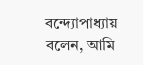বন্দ্যোপাধ্যায় বলেন, আমি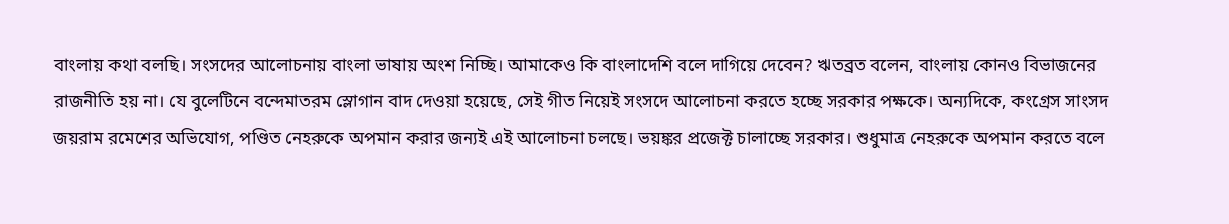বাংলায় কথা বলছি। সংসদের আলোচনায় বাংলা ভাষায় অংশ নিচ্ছি। আমাকেও কি বাংলাদেশি বলে দাগিয়ে দেবেন? ঋতব্রত বলেন, বাংলায় কোনও বিভাজনের রাজনীতি হয় না। যে বুলেটিনে বন্দেমাতরম স্লোগান বাদ দেওয়া হয়েছে, সেই গীত নিয়েই সংসদে আলোচনা করতে হচ্ছে সরকার পক্ষকে। অন্যদিকে, কংগ্রেস সাংসদ জয়রাম রমেশের অভিযোগ, পণ্ডিত নেহরুকে অপমান করার জন্যই এই আলোচনা চলছে। ভয়ঙ্কর প্রজেক্ট চালাচ্ছে সরকার। শুধুমাত্র নেহরুকে অপমান করতে বলে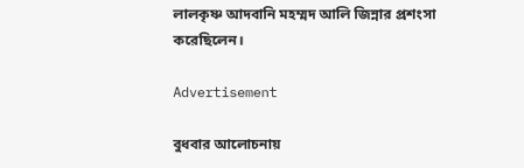লালকৃষ্ণ আদবানি মহম্মদ আলি জিন্নার প্রশংসা করেছিলেন।

Advertisement

বুধবার আলোচনায়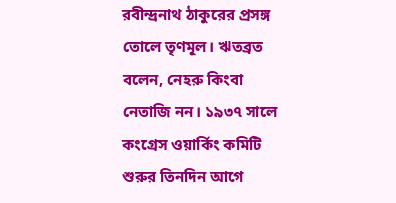রবীন্দ্রনাথ ঠাকুরের প্রসঙ্গ তোলে তৃণমূল। ঋতব্রত বলেন, নেহরু কিংবা নেতাজি নন। ১৯৩৭ সালে কংগ্রেস ওয়ার্কিং কমিটি শুরুর তিনদিন আগে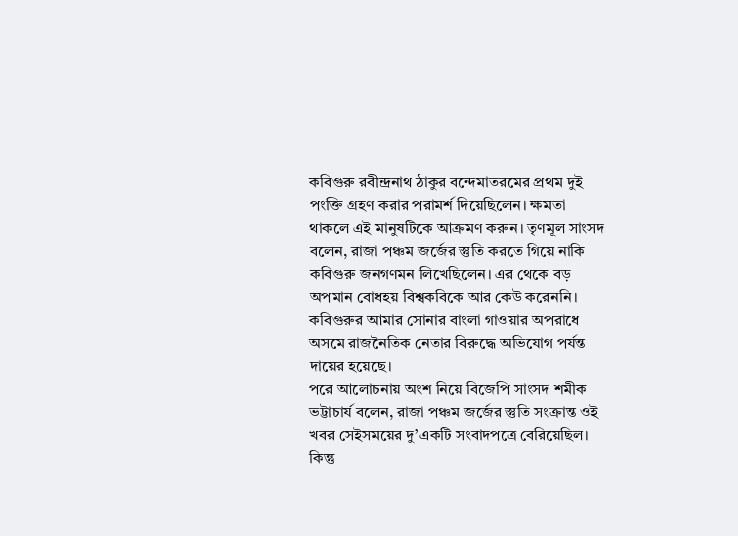কবিগুরু রবীন্দ্রনাথ ঠাকুর বন্দেমাতরমের প্রথম দুই পংক্তি গ্রহণ করার পরামর্শ দিয়েছিলেন। ক্ষমতা থাকলে এই মানুষটিকে আক্রমণ করুন। তৃণমূল সাংসদ বলেন, রাজা পঞ্চম জর্জের স্তুতি করতে গিয়ে নাকি কবিগুরু জনগণমন লিখেছিলেন। এর থেকে বড় অপমান বোধহয় বিশ্বকবিকে আর কেউ করেননি। কবিগুরুর আমার সোনার বাংলা গাওয়ার অপরাধে অসমে রাজনৈতিক নেতার বিরুদ্ধে অভিযোগ পর্যন্ত দায়ের হয়েছে।
পরে আলোচনায় অংশ নিয়ে বিজেপি সাংসদ শমীক ভট্টাচার্য বলেন, রাজা পঞ্চম জর্জের স্তুতি সংক্রান্ত ওই খবর সেইসময়ের দু’একটি সংবাদপত্রে বেরিয়েছিল। কিন্তু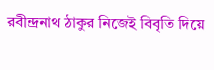রবীন্দ্রনাথ ঠাকুর নিজেই বিবৃতি দিয়ে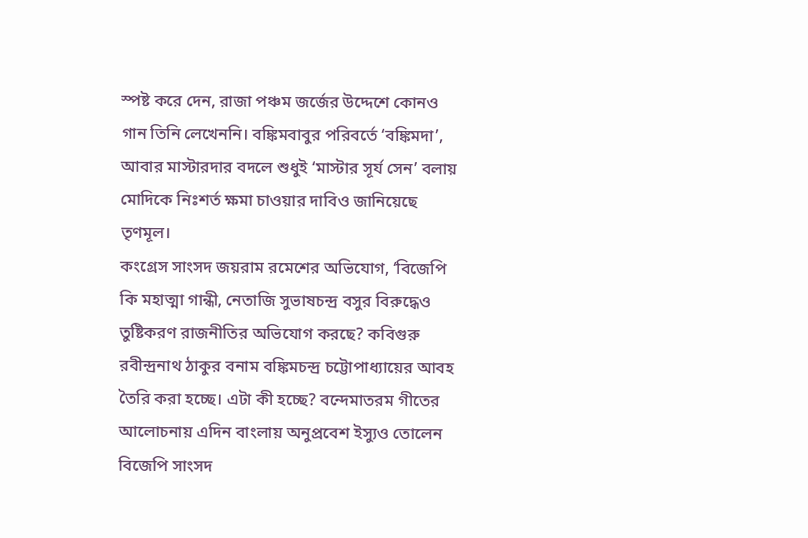স্পষ্ট করে দেন, রাজা পঞ্চম জর্জের উদ্দেশে কোনও গান তিনি লেখেননি। বঙ্কিমবাবুর পরিবর্তে ‘বঙ্কিমদা’, আবার মাস্টারদার বদলে শুধুই ‘মাস্টার সূর্য সেন’ বলায় মোদিকে নিঃশর্ত ক্ষমা চাওয়ার দাবিও জানিয়েছে তৃণমূল।
কংগ্রেস সাংসদ জয়রাম রমেশের অভিযোগ, ‘বিজেপি কি মহাত্মা গান্ধী, নেতাজি সুভাষচন্দ্র বসুর বিরুদ্ধেও তুষ্টিকরণ রাজনীতির অভিযোগ করছে? কবিগুরু রবীন্দ্রনাথ ঠাকুর বনাম বঙ্কিমচন্দ্র চট্টোপাধ্যায়ের আবহ তৈরি করা হচ্ছে। এটা কী হচ্ছে? বন্দেমাতরম গীতের আলোচনায় এদিন বাংলায় অনুপ্রবেশ ইস্যুও তোলেন বিজেপি সাংসদ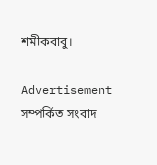শমীকবাবু।

Advertisement
সম্পর্কিত সংবাদ